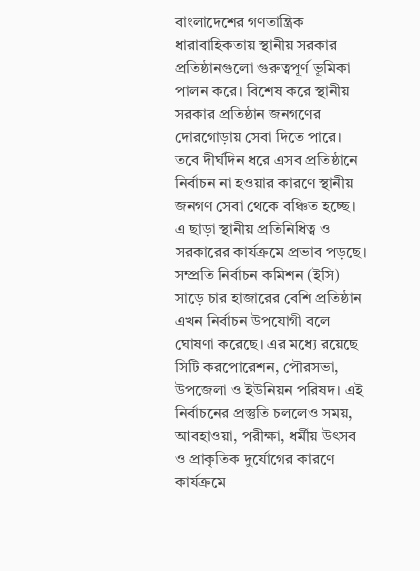বাংলাদেশের গণতান্ত্রিক ধারাবাহিকতায় স্থানীয় সরকার প্রতিষ্ঠানগুলো গুরুত্বপূর্ণ ভূমিকা পালন করে। বিশেষ করে স্থানীয় সরকার প্রতিষ্ঠান জনগণের দোরগোড়ায় সেবা দিতে পারে। তবে দীর্ঘদিন ধরে এসব প্রতিষ্ঠানে নির্বাচন না হওয়ার কারণে স্থানীয় জনগণ সেবা থেকে বঞ্চিত হচ্ছে।
এ ছাড়া স্থানীয় প্রতিনিধিত্ব ও সরকারের কার্যক্রমে প্রভাব পড়ছে। সম্প্রতি নির্বাচন কমিশন (ইসি) সাড়ে চার হাজারের বেশি প্রতিষ্ঠান এখন নির্বাচন উপযোগী বলে ঘোষণা করেছে। এর মধ্যে রয়েছে সিটি করপোরেশন, পৌরসভা, উপজেলা ও ইউনিয়ন পরিষদ। এই নির্বাচনের প্রস্তুতি চললেও সময়, আবহাওয়া, পরীক্ষা, ধর্মীয় উৎসব ও প্রাকৃতিক দুর্যোগের কারণে কার্যক্রমে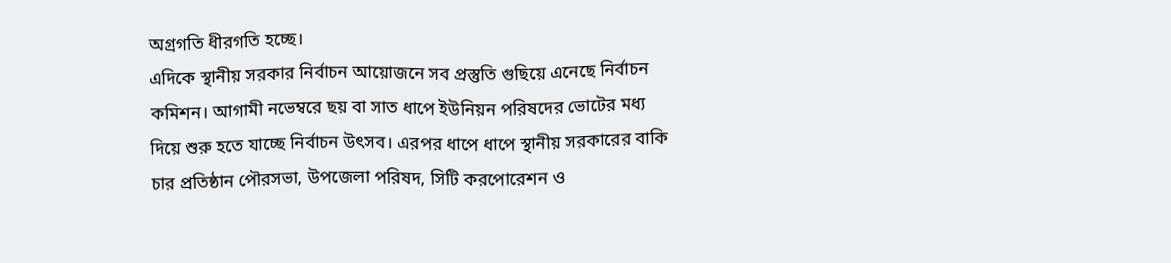অগ্রগতি ধীরগতি হচ্ছে।
এদিকে স্থানীয় সরকার নির্বাচন আয়োজনে সব প্রস্তুতি গুছিয়ে এনেছে নির্বাচন কমিশন। আগামী নভেম্বরে ছয় বা সাত ধাপে ইউনিয়ন পরিষদের ভোটের মধ্য দিয়ে শুরু হতে যাচ্ছে নির্বাচন উৎসব। এরপর ধাপে ধাপে স্থানীয় সরকারের বাকি চার প্রতিষ্ঠান পৌরসভা, উপজেলা পরিষদ, সিটি করপোরেশন ও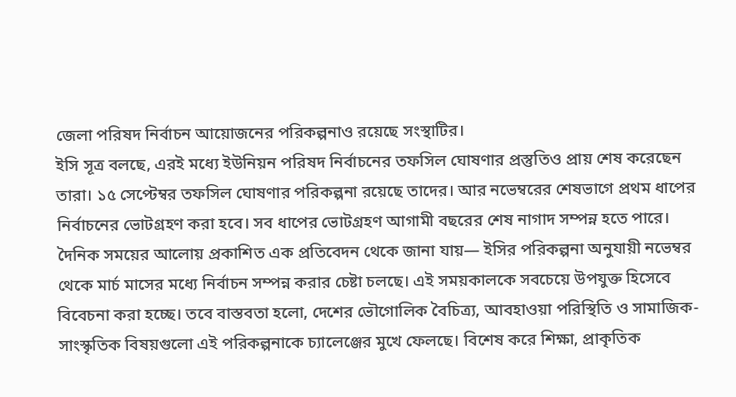জেলা পরিষদ নির্বাচন আয়োজনের পরিকল্পনাও রয়েছে সংস্থাটির।
ইসি সূত্র বলছে, এরই মধ্যে ইউনিয়ন পরিষদ নির্বাচনের তফসিল ঘোষণার প্রস্তুতিও প্রায় শেষ করেছেন তারা। ১৫ সেপ্টেম্বর তফসিল ঘোষণার পরিকল্পনা রয়েছে তাদের। আর নভেম্বরের শেষভাগে প্রথম ধাপের নির্বাচনের ভোটগ্রহণ করা হবে। সব ধাপের ভোটগ্রহণ আগামী বছরের শেষ নাগাদ সম্পন্ন হতে পারে।
দৈনিক সময়ের আলোয় প্রকাশিত এক প্রতিবেদন থেকে জানা যায়— ইসির পরিকল্পনা অনুযায়ী নভেম্বর থেকে মার্চ মাসের মধ্যে নির্বাচন সম্পন্ন করার চেষ্টা চলছে। এই সময়কালকে সবচেয়ে উপযুক্ত হিসেবে বিবেচনা করা হচ্ছে। তবে বাস্তবতা হলো, দেশের ভৌগোলিক বৈচিত্র্য, আবহাওয়া পরিস্থিতি ও সামাজিক-সাংস্কৃতিক বিষয়গুলো এই পরিকল্পনাকে চ্যালেঞ্জের মুখে ফেলছে। বিশেষ করে শিক্ষা, প্রাকৃতিক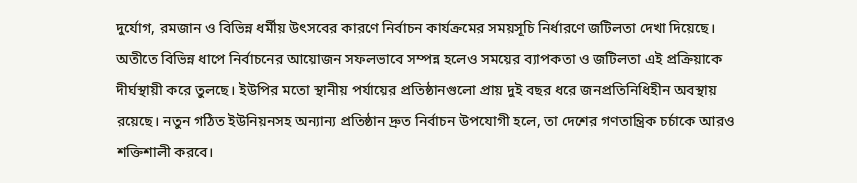দুর্যোগ, রমজান ও বিভিন্ন ধর্মীয় উৎসবের কারণে নির্বাচন কার্যক্রমের সময়সূচি নির্ধারণে জটিলতা দেখা দিয়েছে।
অতীতে বিভিন্ন ধাপে নির্বাচনের আয়োজন সফলভাবে সম্পন্ন হলেও সময়ের ব্যাপকতা ও জটিলতা এই প্রক্রিয়াকে দীর্ঘস্থায়ী করে তুলছে। ইউপির মতো স্থানীয় পর্যায়ের প্রতিষ্ঠানগুলো প্রায় দুই বছর ধরে জনপ্রতিনিধিহীন অবস্থায় রয়েছে। নতুন গঠিত ইউনিয়নসহ অন্যান্য প্রতিষ্ঠান দ্রুত নির্বাচন উপযোগী হলে, তা দেশের গণতান্ত্রিক চর্চাকে আরও শক্তিশালী করবে।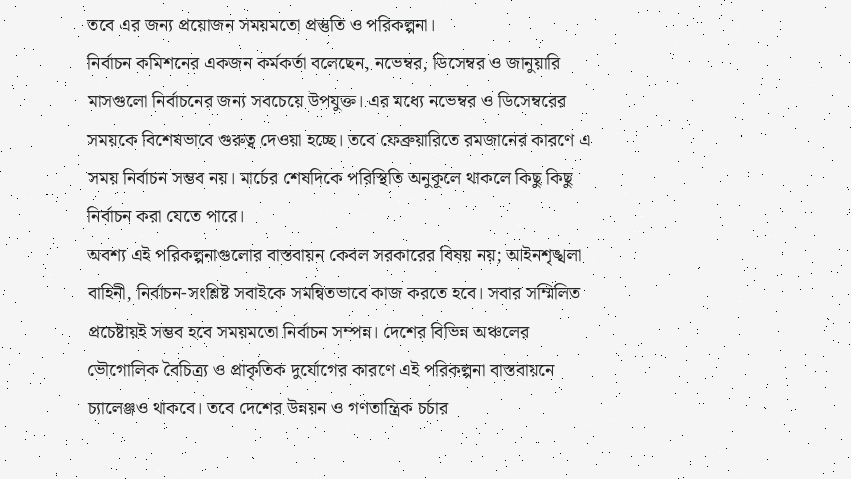তবে এর জন্য প্রয়োজন সময়মতো প্রস্তুতি ও পরিকল্পনা।
নির্বাচন কমিশনের একজন কর্মকর্তা বলেছেন, নভেম্বর, ডিসেম্বর ও জানুয়ারি মাসগুলো নির্বাচনের জন্য সবচেয়ে উপযুক্ত। এর মধ্যে নভেম্বর ও ডিসেম্বরের সময়কে বিশেষভাবে গুরুত্ব দেওয়া হচ্ছে। তবে ফেব্রুয়ারিতে রমজানের কারণে এ সময় নির্বাচন সম্ভব নয়। মার্চের শেষদিকে পরিস্থিতি অনুকূলে থাকলে কিছু কিছু নির্বাচন করা যেতে পারে।
অবশ্য এই পরিকল্পনাগুলোর বাস্তবায়ন কেবল সরকারের বিষয় নয়; আইনশৃঙ্খলা বাহিনী, নির্বাচন-সংশ্লিষ্ট সবাইকে সমন্বিতভাবে কাজ করতে হবে। সবার সম্মিলিত প্রচেষ্টায়ই সম্ভব হবে সময়মতো নির্বাচন সম্পন্ন। দেশের বিভিন্ন অঞ্চলের ভৌগোলিক বৈচিত্র্য ও প্রাকৃতিক দুর্যোগের কারণে এই পরিকল্পনা বাস্তবায়নে চ্যালেঞ্জও থাকবে। তবে দেশের উন্নয়ন ও গণতান্ত্রিক চর্চার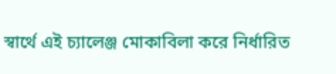স্বার্থে এই চ্যালেঞ্জ মোকাবিলা করে নির্ধারিত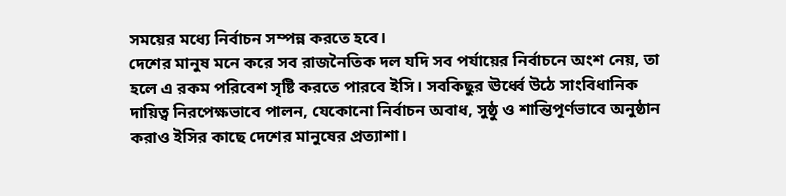সময়ের মধ্যে নির্বাচন সম্পন্ন করতে হবে।
দেশের মানুষ মনে করে সব রাজনৈতিক দল যদি সব পর্যায়ের নির্বাচনে অংশ নেয়, তা হলে এ রকম পরিবেশ সৃষ্টি করতে পারবে ইসি। সবকিছুর ঊর্ধ্বে উঠে সাংবিধানিক দায়িত্ব নিরপেক্ষভাবে পালন, যেকোনো নির্বাচন অবাধ, সুষ্ঠু ও শান্তিপূর্ণভাবে অনুষ্ঠান করাও ইসির কাছে দেশের মানুষের প্রত্যাশা।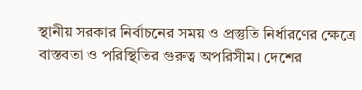স্থানীয় সরকার নির্বাচনের সময় ও প্রস্তুতি নির্ধারণের ক্ষেত্রে বাস্তবতা ও পরিস্থিতির গুরুত্ব অপরিসীম। দেশের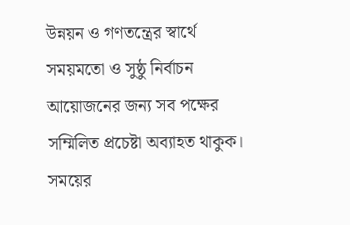উন্নয়ন ও গণতন্ত্রের স্বার্থে সময়মতো ও সুষ্ঠু নির্বাচন আয়োজনের জন্য সব পক্ষের সম্মিলিত প্রচেষ্টা অব্যাহত থাকুক।
সময়ের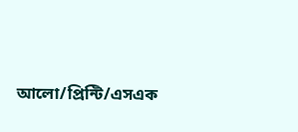আলো/প্রিন্টি/এসএক